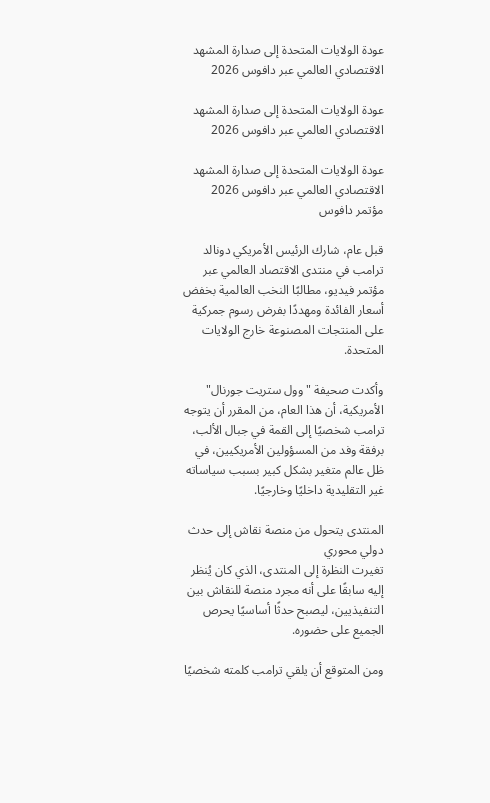عودة الولايات المتحدة إلى صدارة المشهد الاقتصادي العالمي عبر دافوس 2026

عودة الولايات المتحدة إلى صدارة المشهد الاقتصادي العالمي عبر دافوس 2026

عودة الولايات المتحدة إلى صدارة المشهد الاقتصادي العالمي عبر دافوس 2026
مؤتمر دافوس

قبل عام، شارك الرئيس الأمريكي دونالد ترامب في منتدى الاقتصاد العالمي عبر مؤتمر فيديو، مطالبًا النخب العالمية بخفض أسعار الفائدة ومهددًا بفرض رسوم جمركية على المنتجات المصنوعة خارج الولايات المتحدة.

وأكدت صحيفة "وول ستريت جورنال" الأمريكية، أن هذا العام، من المقرر أن يتوجه ترامب شخصيًا إلى القمة في جبال الألب، برفقة وفد من المسؤولين الأمريكيين، في ظل عالم متغير بشكل كبير بسبب سياساته غير التقليدية داخليًا وخارجيًا.

المنتدى يتحول من منصة نقاش إلى حدث دولي محوري
تغيرت النظرة إلى المنتدى، الذي كان يُنظر إليه سابقًا على أنه مجرد منصة للنقاش بين التنفيذيين، ليصبح حدثًا أساسيًا يحرص الجميع على حضوره.

ومن المتوقع أن يلقي ترامب كلمته شخصيًا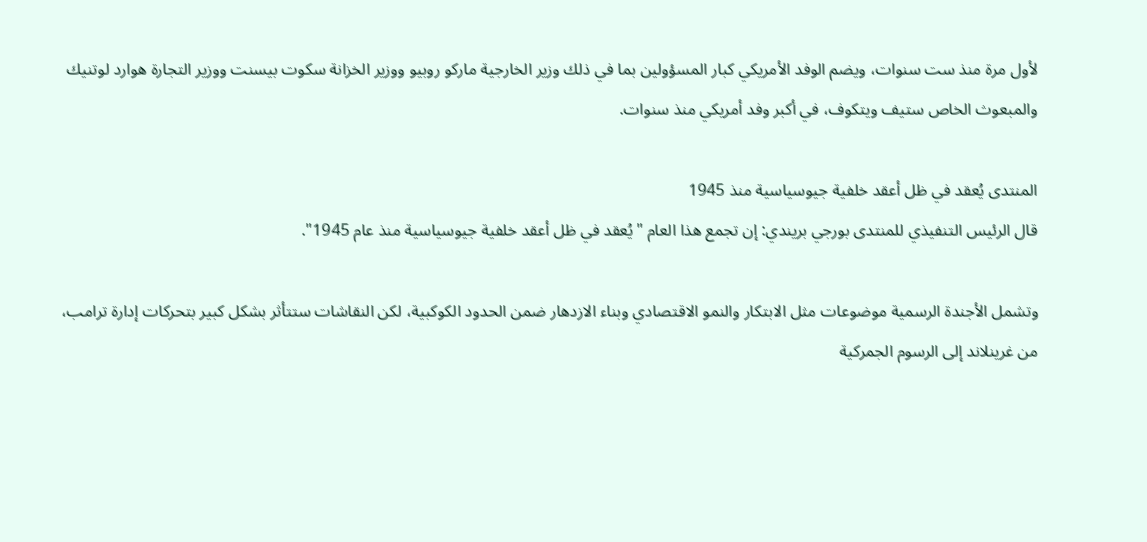لأول مرة منذ ست سنوات، ويضم الوفد الأمريكي كبار المسؤولين بما في ذلك وزير الخارجية ماركو روبيو ووزير الخزانة سكوت بيسنت ووزير التجارة هوارد لوتنيك والمبعوث الخاص ستيف ويتكوف، في أكبر وفد أمريكي منذ سنوات.

المنتدى يُعقد في ظل أعقد خلفية جيوسياسية منذ 1945
قال الرئيس التنفيذي للمنتدى بورجي بريندي: إن تجمع هذا العام "يُعقد في ظل أعقد خلفية جيوسياسية منذ عام 1945".

وتشمل الأجندة الرسمية موضوعات مثل الابتكار والنمو الاقتصادي وبناء الازدهار ضمن الحدود الكوكبية، لكن النقاشات ستتأثر بشكل كبير بتحركات إدارة ترامب، من غرينلاند إلى الرسوم الجمركية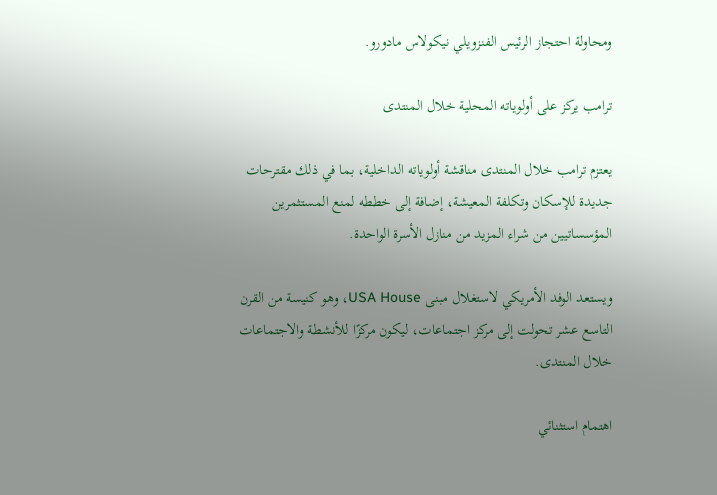ومحاولة احتجاز الرئيس الفنزويلي نيكولاس مادورو.

ترامب يركز على أولوياته المحلية خلال المنتدى

يعتزم ترامب خلال المنتدى مناقشة أولوياته الداخلية، بما في ذلك مقترحات جديدة للإسكان وتكلفة المعيشة، إضافة إلى خططه لمنع المستثمرين المؤسساتيين من شراء المزيد من منازل الأسرة الواحدة.

ويستعد الوفد الأمريكي لاستغلال مبنى USA House، وهو كنيسة من القرن التاسع عشر تحولت إلى مركز اجتماعات، ليكون مركزًا للأنشطة والاجتماعات خلال المنتدى.

اهتمام استثنائي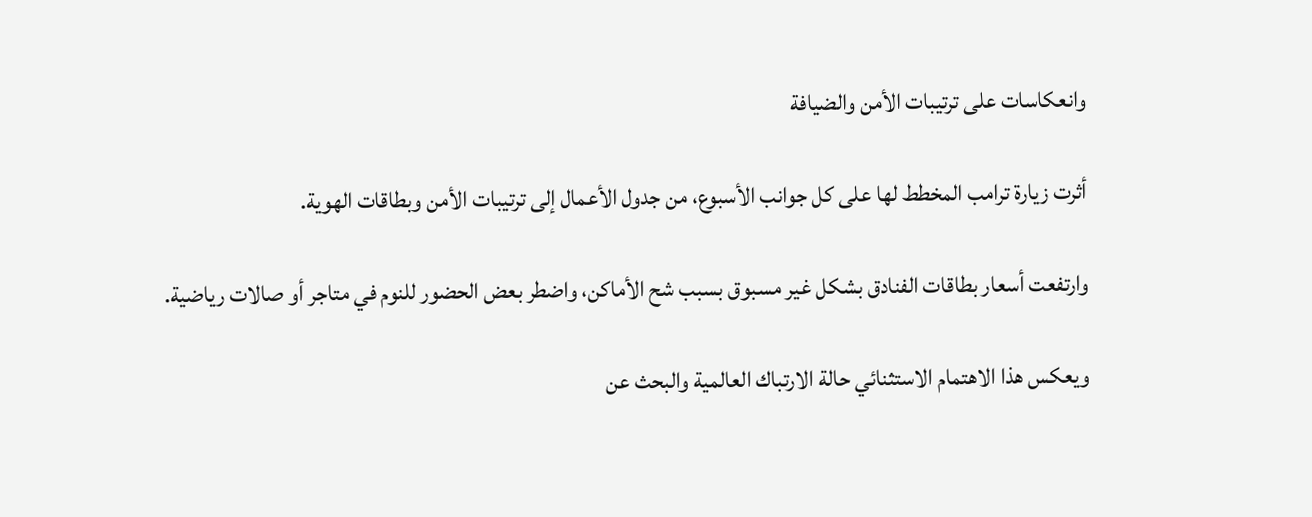وانعكاسات على ترتيبات الأمن والضيافة

أثرت زيارة ترامب المخطط لها على كل جوانب الأسبوع، من جدول الأعمال إلى ترتيبات الأمن وبطاقات الهوية.

وارتفعت أسعار بطاقات الفنادق بشكل غير مسبوق بسبب شح الأماكن، واضطر بعض الحضور للنوم في متاجر أو صالات رياضية.

ويعكس هذا الاهتمام الاستثنائي حالة الارتباك العالمية والبحث عن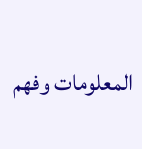المعلومات وفهم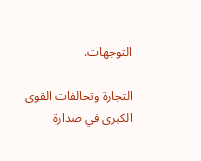التوجهات.

التجارة وتحالفات القوى الكبرى في صدارة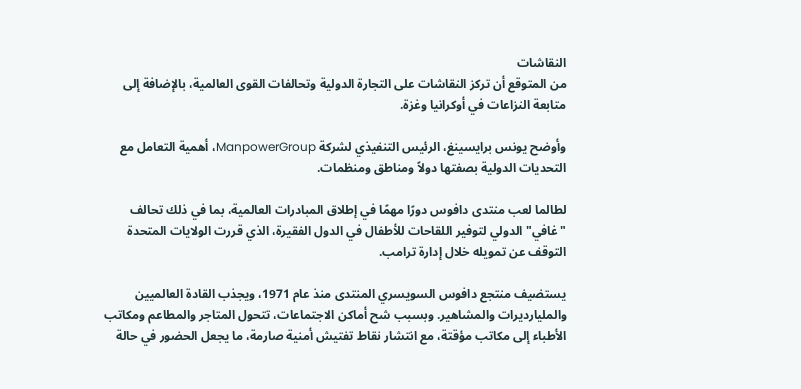النقاشات
من المتوقع أن تركز النقاشات على التجارة الدولية وتحالفات القوى العالمية، بالإضافة إلى متابعة النزاعات في أوكرانيا وغزة.

وأوضح يونس برايسينغ، الرئيس التنفيذي لشركة ManpowerGroup، أهمية التعامل مع التحديات الدولية بصفتها دولاً ومناطق ومنظمات.

لطالما لعب منتدى دافوس دورًا مهمًا في إطلاق المبادرات العالمية، بما في ذلك تحالف "غافي" الدولي لتوفير اللقاحات للأطفال في الدول الفقيرة، الذي قررت الولايات المتحدة التوقف عن تمويله خلال إدارة ترامب.

يستضيف منتجع دافوس السويسري المنتدى منذ عام 1971، ويجذب القادة العالميين والمليارديرات والمشاهير. وبسبب شح أماكن الاجتماعات، تتحول المتاجر والمطاعم ومكاتب الأطباء إلى مكاتب مؤقتة، مع انتشار نقاط تفتيش أمنية صارمة، ما يجعل الحضور في حالة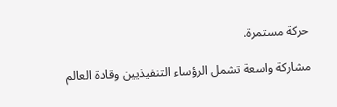حركة مستمرة.

مشاركة واسعة تشمل الرؤساء التنفيذيين وقادة العالم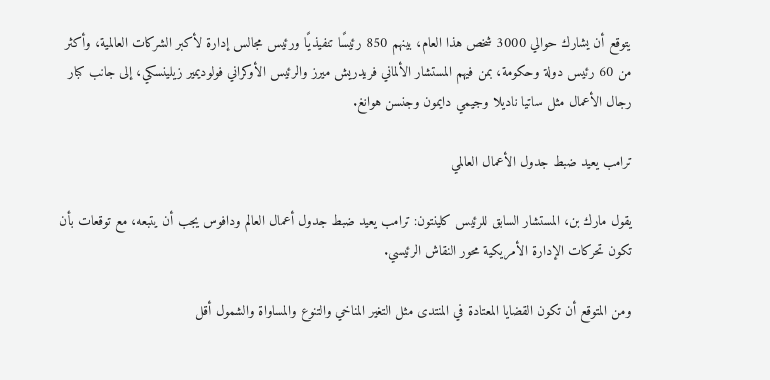يتوقع أن يشارك حوالي 3000 شخص هذا العام، بينهم 850 رئيسًا تنفيذيًا ورئيس مجالس إدارة لأكبر الشركات العالمية، وأكثر من 60 رئيس دولة وحكومة، بمن فيهم المستشار الألماني فريدريش ميرز والرئيس الأوكراني فولوديمير زيلينسكي، إلى جانب كبار رجال الأعمال مثل ساتيا ناديلا وجيمي دايمون وجنسن هوانغ.

ترامب يعيد ضبط جدول الأعمال العالمي

يقول مارك بن، المستشار السابق للرئيس كلينتون: ترامب يعيد ضبط جدول أعمال العالم ودافوس يجب أن يتبعه، مع توقعات بأن تكون تحركات الإدارة الأمريكية محور النقاش الرئيسي.

ومن المتوقع أن تكون القضايا المعتادة في المنتدى مثل التغير المناخي والتنوع والمساواة والشمول أقل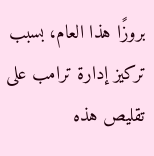بروزًا هذا العام، بسبب تركيز إدارة ترامب على تقليص هذه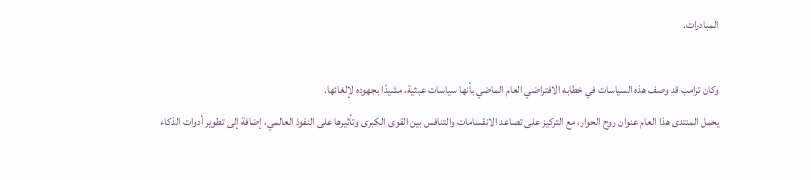المبادرات.

وكان ترامب قد وصف هذه السياسات في خطابه الافتراضي العام الماضي بأنها سياسات عبثية، مشيدًا بجهوده لإلغائها.
يحمل المنتدى هذا العام عنوان روح الحوار، مع التركيز على تصاعد الانقسامات والتنافس بين القوى الكبرى وتأثيرها على النفوذ العالمي، إضافة إلى تطوير أدوات الذكاء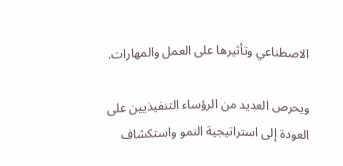الاصطناعي وتأثيرها على العمل والمهارات.

ويحرص العديد من الرؤساء التنفيذيين على العودة إلى استراتيجية النمو واستكشاف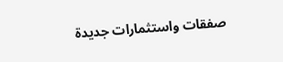صفقات واستثمارات جديدة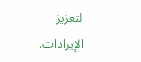لتعزيز الإيرادات.